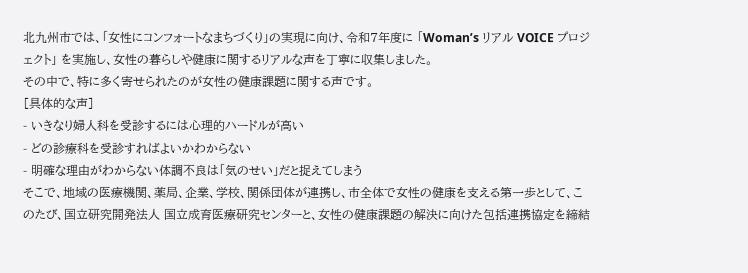北九州市では、「女性にコンフォートなまちづくり」の実現に向け、令和7年度に 「Woman’s リアル VOICE プロジェクト」 を実施し、女性の暮らしや健康に関するリアルな声を丁寧に収集しました。
その中で、特に多く寄せられたのが女性の健康課題に関する声です。
[具体的な声]
- いきなり婦人科を受診するには心理的ハードルが高い
- どの診療科を受診すればよいかわからない
- 明確な理由がわからない体調不良は「気のせい」だと捉えてしまう
そこで、地域の医療機関、薬局、企業、学校、関係団体が連携し、市全体で女性の健康を支える第一歩として、このたび、国立研究開発法人 国立成育医療研究センターと、女性の健康課題の解決に向けた包括連携協定を締結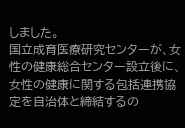しました。
国立成育医療研究センターが、女性の健康総合センター設立後に、女性の健康に関する包括連携協定を自治体と締結するの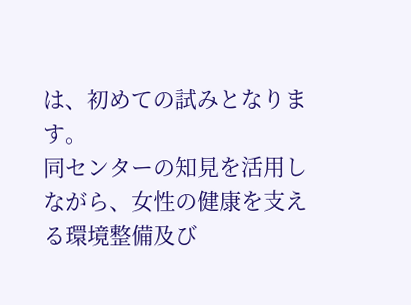は、初めての試みとなります。
同センターの知見を活用しながら、女性の健康を支える環境整備及び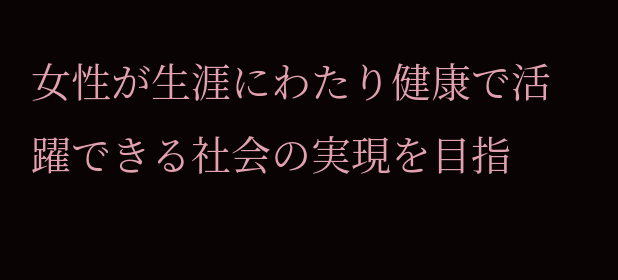女性が生涯にわたり健康で活躍できる社会の実現を目指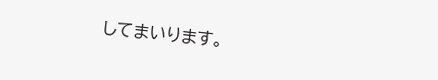してまいります。